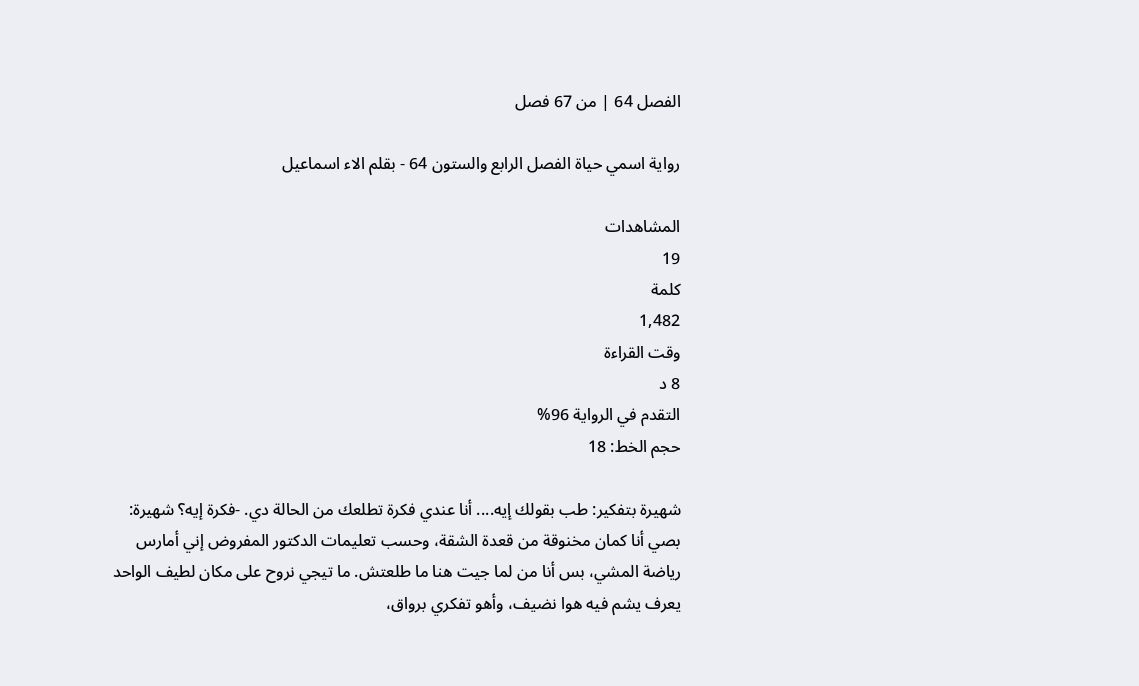الفصل 64 | من 67 فصل

رواية اسمي حياة الفصل الرابع والستون 64 - بقلم الاء اسماعيل

المشاهدات
19
كلمة
1,482
وقت القراءة
8 د
التقدم في الرواية 96%
حجم الخط: 18

شهيرة بتفكير: طب بقولك إيه.... أنا عندي فكرة تطلعك من الحالة دي. -فكرة إيه؟ شهيرة: بصي أنا كمان مخنوقة من قعدة الشقة، وحسب تعليمات الدكتور المفروض إني أمارس رياضة المشي، بس أنا من لما جيت هنا ما طلعتش. ما تيجي نروح على مكان لطيف الواحد يعرف يشم فيه هوا نضيف، وأهو تفكري برواق،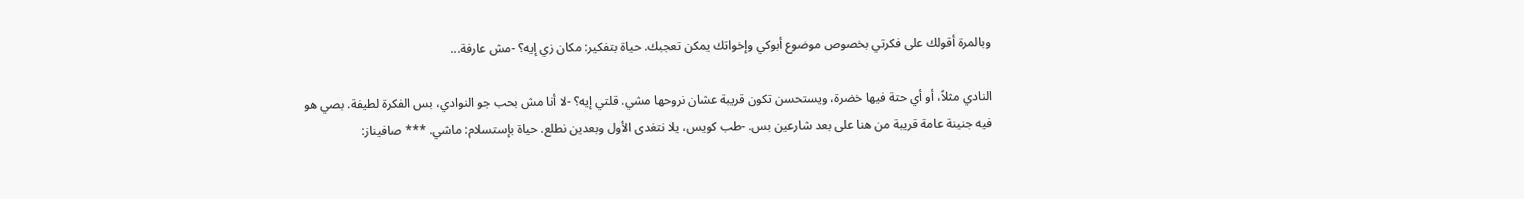وبالمرة أقولك على فكرتي بخصوص موضوع أبوكي وإخواتك يمكن تعجبك. حياة بتفكير: مكان زي إيه؟ -مش عارفة...

النادي مثلاً، أو أي حتة فيها خضرة، ويستحسن تكون قريبة عشان نروحها مشي. قلتي إيه؟ -لا أنا مش بحب جو النوادي، بس الفكرة لطيفة. بصي هو فيه جنينة عامة قريبة من هنا على بعد شارعين بس. -طب كويس، يلا نتغدى الأول وبعدين نطلع. حياة بإستسلام: ماشي. *** صافيناز: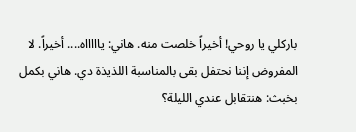باركلي يا روحي! أخيراً خلصت منه. هاني: ياااااه.... أخيراً. لا المفروض إننا نحتفل بقى بالمناسبة اللذيذة دي. هاني بكمل بخبث: هنتقابل عندي الليلة؟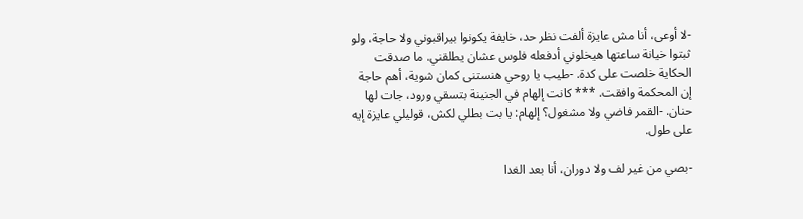-لا أوعى، أنا مش عايزة ألفت نظر حد، خايفة يكونوا بيراقبوني ولا حاجة، ولو ثبتوا خيانة ساعتها هيخلوني أدفعله فلوس عشان يطلقني. ما صدقت الحكاية خلصت على كدة. -طيب يا روحي هنستنى كمان شوية، أهم حاجة إن المحكمة وافقت. *** كانت إلهام في الجنينة بتسقي ورود، جات لها حنان. -القمر فاضي ولا مشغول؟ إلهام: يا بت بطلي لكش، قوليلي عايزة إيه على طول.

-بصي من غير لف ولا دوران، أنا بعد الغدا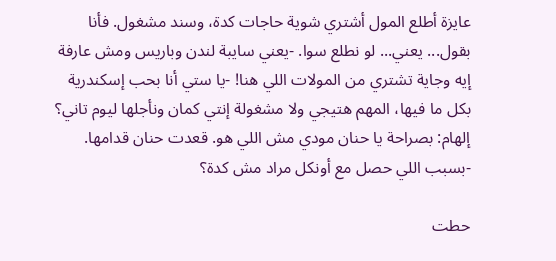عايزة أطلع المول أشتري شوية حاجات كدة، وسند مشغول. فأنا بقول... يعني... لو نطلع سوا. -يعني سايبة لندن وباريس ومش عارفة إيه وجاية تشتري من المولات اللي هنا! -يا ستي أنا بحب إسكندرية بكل ما فيها، المهم هتيجي ولا مشغولة إنتي كمان ونأجلها ليوم تاني؟ إلهام: بصراحة يا حنان مودي مش اللي هو. قعدت حنان قدامها. -بسبب اللي حصل مع أونكل مراد مش كدة؟

حطت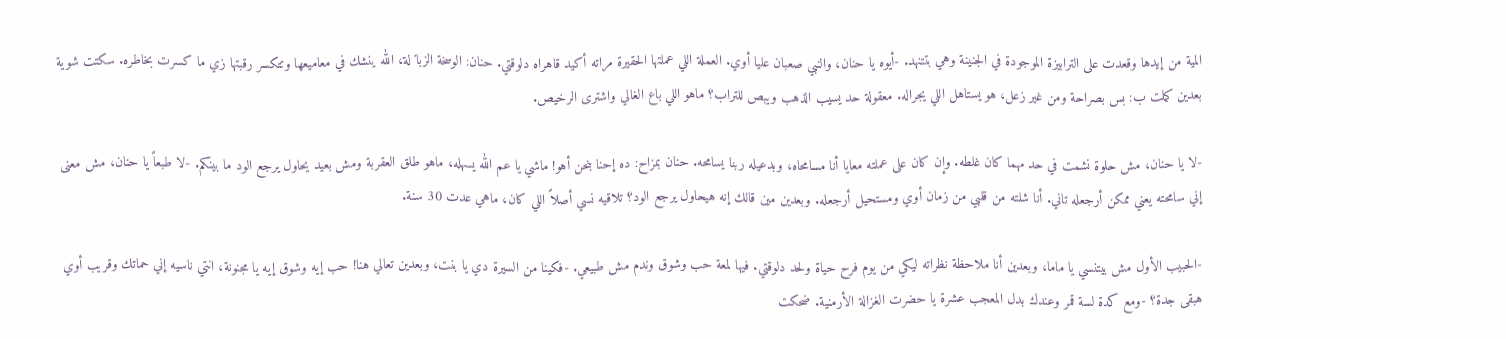المية من إيدها وقعدت على الترابيزة الموجودة في الجنينة وهي بتتنهد. -أيوه يا حنان، والنبي صعبان عليا أوي. العملة اللي عملتها الحقيرة مراته أكيد قاهراه دلوقتي. حنان: الوسخة الزبا'لة، الله ينشك في معاميعها وتتكسر رقبتها زي ما كسرت بخاطره. سكتت شوية بعدين كملت ب: بس بصراحة ومن غير زعل، هو يستاهل اللي يجراله. معقولة حد يسيب الذهب ويبص للتراب؟ ماهو اللي باع الغالي واشترى الرخيص.

-لا يا حنان، مش حلوة نشمت في حد مهما كان غلطه. وإن كان على عملته معايا أنا مسامحاه، وبدعيله ربنا يسامحه. حنان بمزاح: ده إحنا بنحن أهو! ماشي يا عم الله يسهله، ماهو طلق العقربة ومش بعيد يحاول يرجع الود ما بينكم. -لا طبعاً يا حنان، مش معنى إني سامحته يعني ممكن أرجعله تاني. أنا شلته من قلبي من زمان أوي ومستحيل أرجعله. وبعدين مين قالك إنه هيحاول يرجع الود؟ تلاقيه نسي أصلاً اللي كان، ماهي عدت 30 سنة.

-الحبيب الأول مش بيتنسي يا ماما، وبعدين أنا ملاحظة نظراته ليكي من يوم فرح حياة ولحد دلوقتي. فيها لمعة حب وشوق وندم مش طبيعي. -فكينا من السيرة دي يا بنت، وبعدين تعالي هنا! حب إيه وشوق إيه يا مجنونة، انتي ناسيه إني حماتك وقريب أوي هبقى جدة؟ -ومع كدة لسة قمر وعندك بدل المعجب عشرة يا حضرت الغزالة الأرمنية. ضحكت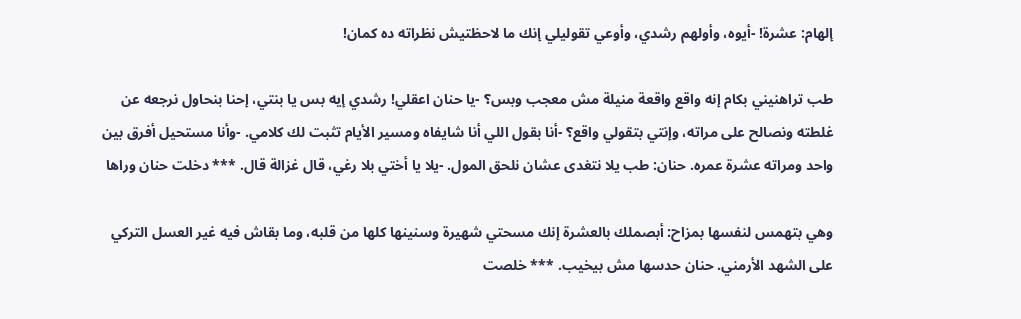إلهام: عشرة! -أيوه، وأولهم رشدي، وأوعي تقوليلي إنك ما لاحظتيش نظراته ده كمان!

طب تراهنيني بكام إنه واقع واقعة منيلة مش معجب وبس؟ -يا حنان اعقلي! رشدي إيه بس يا بنتي، إحنا بنحاول نرجعه عن غلطته ونصالح على مراته، وإنتي بتقولي واقع؟ -أنا بقول اللي أنا شايفاه ومسير الأيام تثبت لك كلامي. -وأنا مستحيل أفرق بين واحد ومراته عشرة عمره. حنان: طب يلا نتغدى عشان نلحق المول. -يلا يا أختي بلا رغي، قال غزالة قال. *** دخلت حنان وراها

وهي بتهمس لنفسها بمزاح: أبصملك بالعشرة إنك مسحتي شهيرة وسنينها كلها من قلبه، وما بقاش فيه غير العسل التركي على الشهد الأرمني. حنان حدسها مش بيخيب. *** خلصت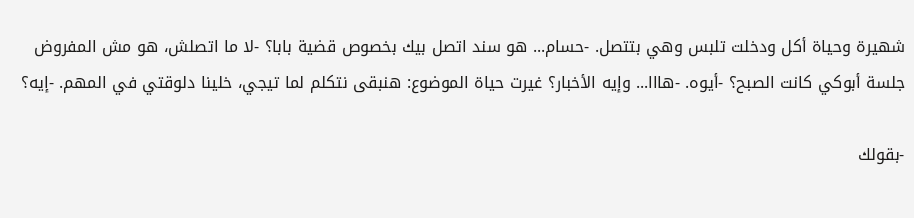شهيرة وحياة أكل ودخلت تلبس وهي بتتصل. -حسام... هو سند اتصل بيك بخصوص قضية بابا؟ -لا ما اتصلش، هو مش المفروض جلسة أبوكي كانت الصبح؟ -أيوه. -هااا... وإيه الأخبار؟ غيرت حياة الموضوع: هنبقى نتكلم لما تيجي، خلينا دلوقتي في المهم. -إيه؟

-بقولك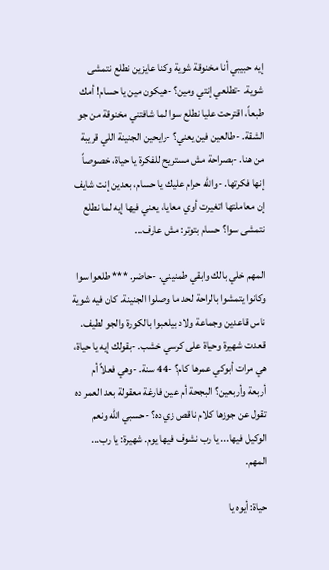إيه حبيبي أنا مخنوقة شوية وكنا عايزين نطلع نتمشى شوية. -تطلعي إنتي ومين؟ -هيكون مين يا حسام! أمك طبعاً، اقترحت عليا نطلع سوا لما شافتني مخنوقة من جو الشقة. -طالعين فين يعني؟ -رايحين الجنينة اللي قريبة من هنا. -بصراحة مش مستريح للفكرة يا حياة، خصوصاً إنها فكرتها. -والله حرام عليك يا حسام، بعدين إنت شايف إن معاملتها اتغيرت أوي معايا، يعني فيها إيه لما نطلع نتمشى سوا؟ حسام بتوتر: مش عارف...

المهم خلي بالك وابقي طمنيني. -حاضر. *** طلعوا سوا وكانوا يتمشوا بالراحة لحد ما وصلوا الجنينة. كان فيه شوية ناس قاعدين وجماعة ولاد بيلعبوا بالكورة والجو لطيف. قعدت شهيرة وحياة على كرسي خشب. -بقولك إيه يا حياة، هي مرات أبوكي عمرها كام؟ -44 سنة. -وهي فعلاً أم أربعة وأربعين؟ البجحة أم عين فارغة معقولة بعد العمر ده تقول عن جوزها كلام ناقص زي ده؟ -حسبي الله ونعم الوكيل فيها... يا رب نشوف فيها يوم. شهيرة: يا رب... المهم.

حياة: أيوه يا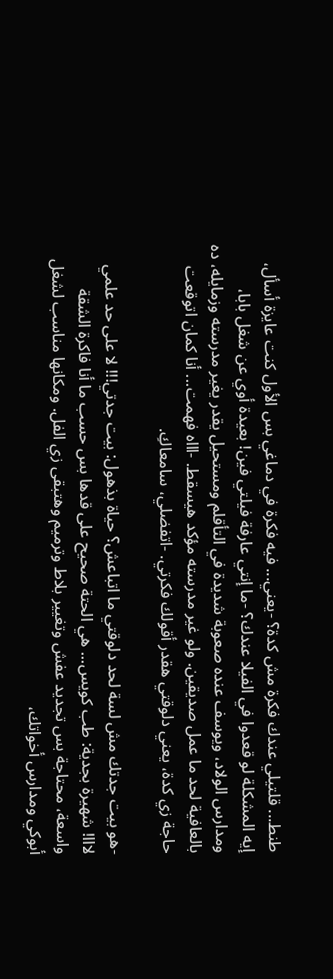طنط... قلتيلي عندك فكرة مش كدة؟ -يعني... فيه فكرة في دماغي بس الأول كنت عايزة أسأل، إيه المشكلة لو قعدوا في الفيلا عندك؟ -ما إنتي عارفة فيلتي فين! بعيدة أوي عن شغل بابا، ومدارس الولاد، ويوسف عنده صعوبة شديدة في التأقلم ومستحيل يقدر يغير مدرسته وزمايله، ده بالعافية لحد ما عمل صديقين. ولو غير مدرسته مؤكد هيسقط. -اااه فهمت... أنا كمان اتوقعت حاجة زي كدة، يعني دلوقتي هقدر أقولك فكرتي. -اتفضلي، سامعاكِ.

-هو بيت جدتك مش لسة لحد دلوقتي ما اتباعش؟ حياة بذهول: بيت جدتي!!! لا على حد علمي لااا! شهيرة بجدية: طب كويس... هي الحتة صحيح على قدها بس حسب ما أنا فاكرة الشقة واسعة، محتاجة بس تجديد عفش وتغيير بلاط وترميم وهتبقى زي الفل. ومكانها مناسب لشغل أبوكي ومدارس أخواتك،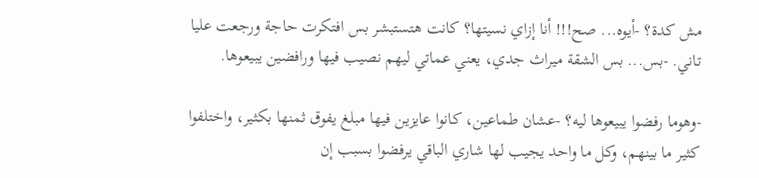مش كدة؟ -أيوه... صح!!! أنا إزاي نسيتها؟ كانت هتستبشر بس افتكرت حاجة ورجعت عليا تاني. -بس... بس الشقة ميراث جدي، يعني عماتي ليهم نصيب فيها ورافضين يبيعوها.

-وهوما رفضوا يبيعوها ليه؟ -عشان طماعين، كانوا عايزين فيها مبلغ يفوق ثمنها بكثير، واختلفوا كثير ما بينهم، وكل ما واحد يجيب لها شاري الباقي يرفضوا بسبب إن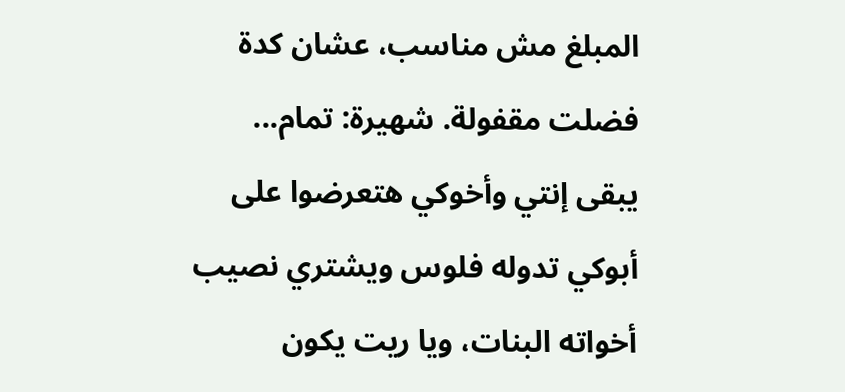المبلغ مش مناسب، عشان كدة فضلت مقفولة. شهيرة: تمام... يبقى إنتي وأخوكي هتعرضوا على أبوكي تدوله فلوس ويشتري نصيب أخواته البنات، ويا ريت يكون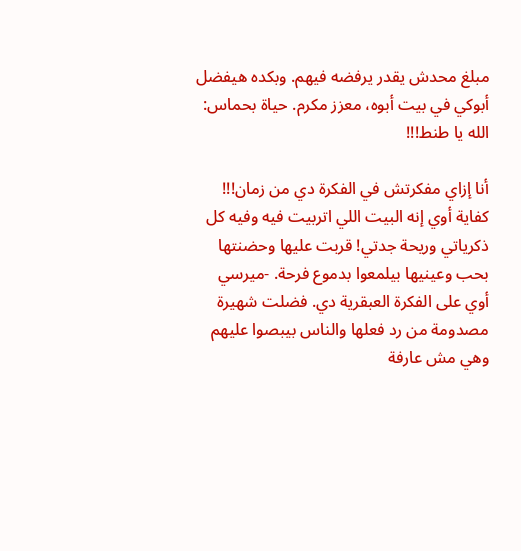مبلغ محدش يقدر يرفضه فيهم. وبكده هيفضل أبوكي في بيت أبوه، معزز مكرم. حياة بحماس: الله يا طنط!!!

أنا إزاي مفكرتش في الفكرة دي من زمان!!! كفاية أوي إنه البيت اللي اتربيت فيه وفيه كل ذكرياتي وريحة جدتي! قربت عليها وحضنتها بحب وعينيها بيلمعوا بدموع فرحة. -ميرسي أوي على الفكرة العبقرية دي. فضلت شهيرة مصدومة من رد فعلها والناس بيبصوا عليهم وهي مش عارفة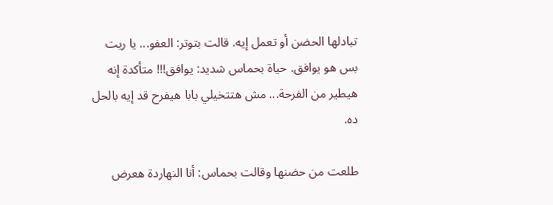تبادلها الحضن أو تعمل إيه. قالت بتوتر: العفو... يا ريت بس هو يوافق. حياة بحماس شديد: يوافق!!! متأكدة إنه هيطير من الفرحة... مش هتتخيلي بابا هيفرح قد إيه بالحل ده.

طلعت من حضنها وقالت بحماس: أنا النهاردة هعرض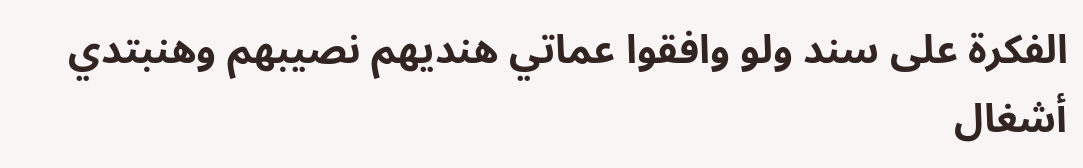الفكرة على سند ولو وافقوا عماتي هنديهم نصيبهم وهنبتدي أشغال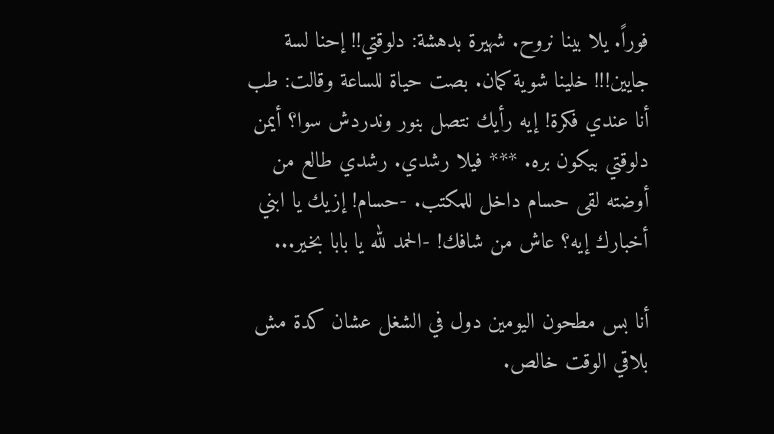فوراً. يلا بينا نروح. شهيرة بدهشة: دلوقتي!! إحنا لسة جايين!!! خلينا شوية كمان. بصت حياة للساعة وقالت: طب أنا عندي فكرة! إيه رأيك نتصل بنور وندردش سوا؟ أيمن دلوقتي بيكون بره. *** فيلا رشدي. رشدي طالع من أوضته لقى حسام داخل للمكتب. -حسام! إزيك يا ابني أخبارك إيه؟ عاش من شافك! -الحمد لله يا بابا بخير...

أنا بس مطحون اليومين دول في الشغل عشان كدة مش بلاقي الوقت خالص.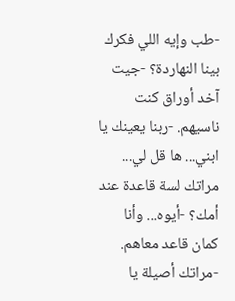-طب وإيه اللي فكرك بينا النهاردة؟ -جيت آخد أوراق كنت ناسيهم. -ربنا يعينك يا ابني... ها قل لي... مراتك لسة قاعدة عند أمك؟ -أيوه... وأنا كمان قاعد معاهم. -مراتك أصيلة يا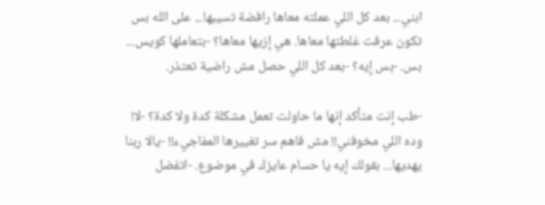ابني... بعد كل اللي عملته معاها رافضة تسيبها... على الله بس تكون عرفت غلطتها معاها. هي إزيها معاها؟ -بتعاملها كويس... بس. -بس إيه؟ -بعد كل اللي حصل مش راضية تعتذر.

-طب إنت متأكد إنها ما حاولت تعمل مشكلة كدة ولا كدة؟ -لا! وده اللي مخوفني!! مش فاهم سر تغييرها المفاجيء!! -يالا ربنا يهديها... بقولك إيه يا حسام عايزك في موضوع. -اتفضل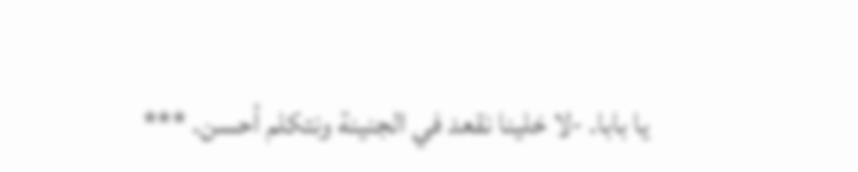يا بابا. -لا خلينا نقعد في الجنينة ونتكلم أحسن. ***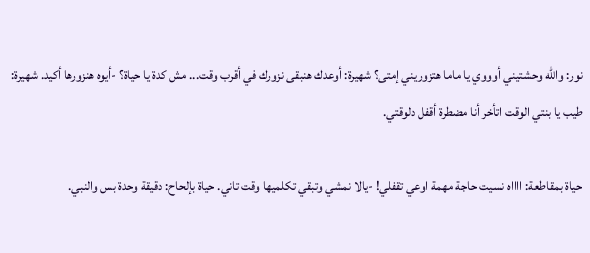نور: والله وحشتيني أوووي يا ماما هتزوريني إمتى؟ شهيرة: أوعدك هنبقى نزورك في أقرب وقت... مش كدة يا حياة؟ -أيوه هنزورها أكيد. شهيرة: طيب يا بنتي الوقت اتأخر أنا مضطرة أقفل دلوقتي.

حياة بمقاطعة: ااااه نسيت حاجة مهمة اوعي تقفلي! -يالا نمشي وتبقي تكلميها وقت تاني. حياة بإلحاح: دقيقة وحدة بس والنبي.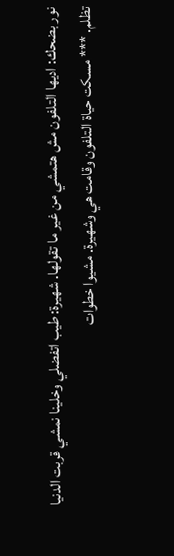نور بضحك: اديها التلفون مش هتمشي من غير ما تقولها. شهيرة: طيب اتفضلي وخلينا نمشي قربت الدنيا تظلم. *** مسكت حياة التلفون وقامت هي وشهيرة. مشيوا خطوات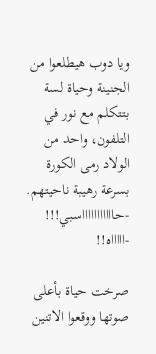ويا دوب هيطلعوا من الجنينة وحياة لسة بتتكلم مع نور في التلفون، واحد من الولاد رمى الكورة بسرعة رهيبة ناحيتهم. -حاااااااااااسبي!!! -اااااه!!

صرخت حياة بأعلى صوتها ووقعوا الاتنين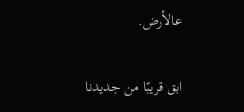عالأرض.

ابق قريبًا من جديدنا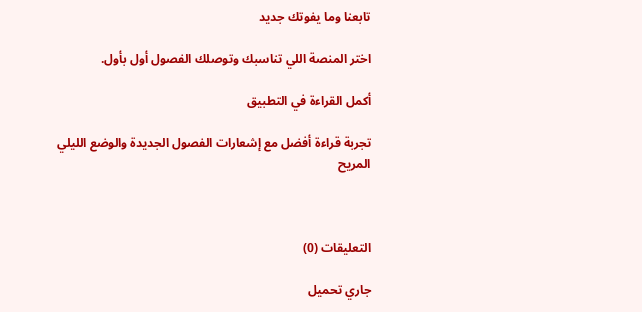تابعنا وما يفوتك جديد

اختر المنصة اللي تناسبك وتوصلك الفصول أول بأول.

أكمل القراءة في التطبيق

تجربة قراءة أفضل مع إشعارات الفصول الجديدة والوضع الليلي المريح



التعليقات (0)

جاري تحميل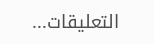التعليقات...